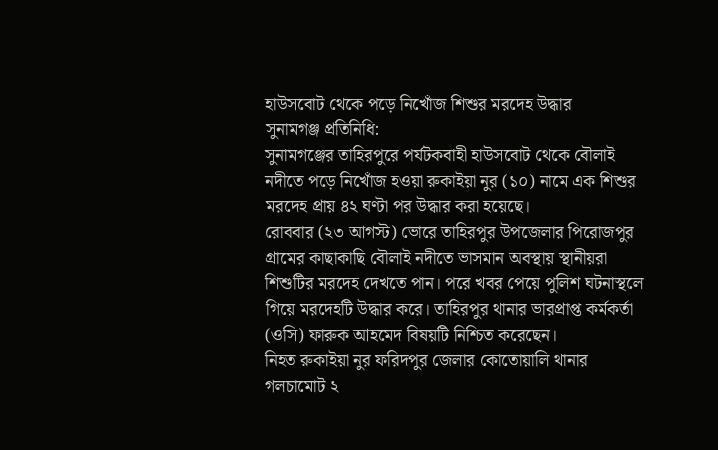হাউসবোট থেকে পড়ে নিখোঁজ শিশুর মরদেহ উদ্ধার
সুনামগঞ্জ প্রতিনিধি:
সুনামগঞ্জের তাহিরপুরে পর্যটকবাহী হাউসবোট থেকে বৌলাই নদীতে পড়ে নিখোঁজ হওয়া রুকাইয়া নুর (১০) নামে এক শিশুর মরদেহ প্রায় ৪২ ঘণ্টা পর উদ্ধার করা হয়েছে।
রোববার (২৩ আগস্ট) ভোরে তাহিরপুর উপজেলার পিরোজপুর গ্রামের কাছাকাছি বৌলাই নদীতে ভাসমান অবস্থায় স্থানীয়রা শিশুটির মরদেহ দেখতে পান। পরে খবর পেয়ে পুলিশ ঘটনাস্থলে গিয়ে মরদেহটি উদ্ধার করে। তাহিরপুর থানার ভারপ্রাপ্ত কর্মকর্তা (ওসি) ফারুক আহমেদ বিষয়টি নিশ্চিত করেছেন।
নিহত রুকাইয়া নুর ফরিদপুর জেলার কোতোয়ালি থানার গলচামোট ২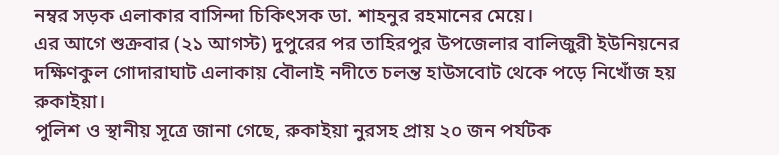নম্বর সড়ক এলাকার বাসিন্দা চিকিৎসক ডা. শাহনুর রহমানের মেয়ে।
এর আগে শুক্রবার (২১ আগস্ট) দুপুরের পর তাহিরপুর উপজেলার বালিজুরী ইউনিয়নের দক্ষিণকুল গোদারাঘাট এলাকায় বৌলাই নদীতে চলন্ত হাউসবোট থেকে পড়ে নিখোঁজ হয় রুকাইয়া।
পুলিশ ও স্থানীয় সূত্রে জানা গেছে, রুকাইয়া নুরসহ প্রায় ২০ জন পর্যটক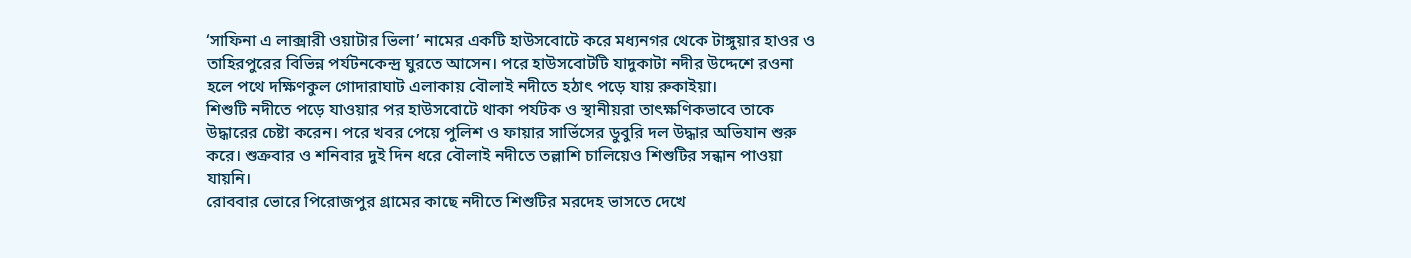‘সাফিনা এ লাক্সারী ওয়াটার ভিলা’ নামের একটি হাউসবোটে করে মধ্যনগর থেকে টাঙ্গুয়ার হাওর ও তাহিরপুরের বিভিন্ন পর্যটনকেন্দ্র ঘুরতে আসেন। পরে হাউসবোটটি যাদুকাটা নদীর উদ্দেশে রওনা হলে পথে দক্ষিণকুল গোদারাঘাট এলাকায় বৌলাই নদীতে হঠাৎ পড়ে যায় রুকাইয়া।
শিশুটি নদীতে পড়ে যাওয়ার পর হাউসবোটে থাকা পর্যটক ও স্থানীয়রা তাৎক্ষণিকভাবে তাকে উদ্ধারের চেষ্টা করেন। পরে খবর পেয়ে পুলিশ ও ফায়ার সার্ভিসের ডুবুরি দল উদ্ধার অভিযান শুরু করে। শুক্রবার ও শনিবার দুই দিন ধরে বৌলাই নদীতে তল্লাশি চালিয়েও শিশুটির সন্ধান পাওয়া যায়নি।
রোববার ভোরে পিরোজপুর গ্রামের কাছে নদীতে শিশুটির মরদেহ ভাসতে দেখে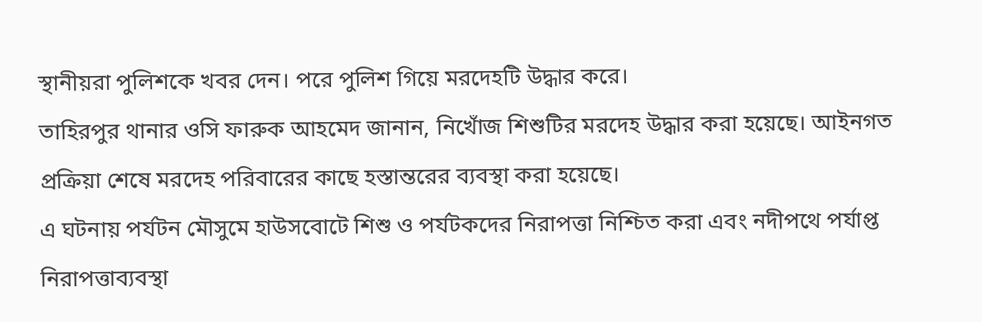স্থানীয়রা পুলিশকে খবর দেন। পরে পুলিশ গিয়ে মরদেহটি উদ্ধার করে।
তাহিরপুর থানার ওসি ফারুক আহমেদ জানান, নিখোঁজ শিশুটির মরদেহ উদ্ধার করা হয়েছে। আইনগত প্রক্রিয়া শেষে মরদেহ পরিবারের কাছে হস্তান্তরের ব্যবস্থা করা হয়েছে।
এ ঘটনায় পর্যটন মৌসুমে হাউসবোটে শিশু ও পর্যটকদের নিরাপত্তা নিশ্চিত করা এবং নদীপথে পর্যাপ্ত নিরাপত্তাব্যবস্থা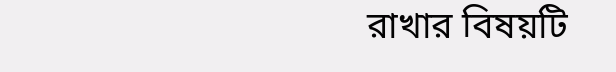রাখার বিষয়টি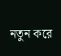নতুন করে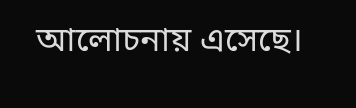আলোচনায় এসেছে।